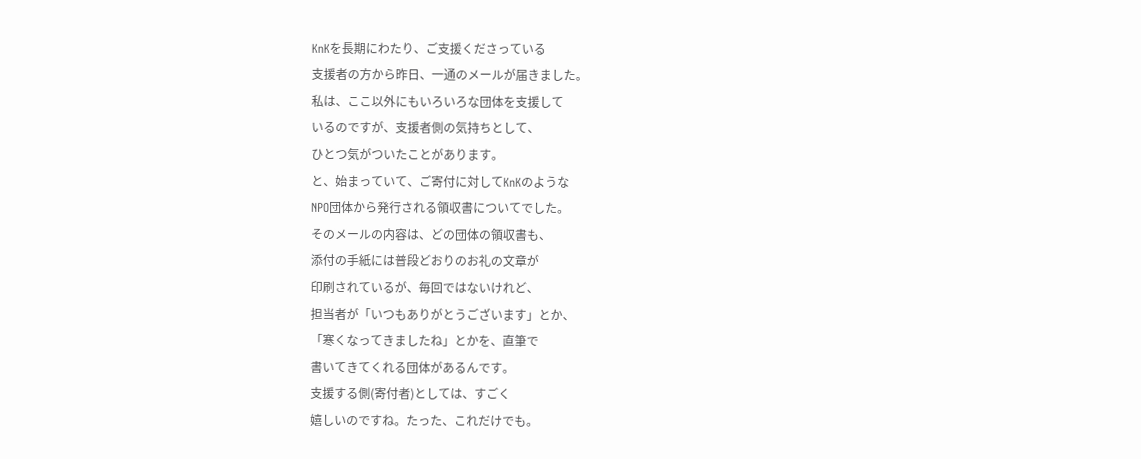KnKを長期にわたり、ご支援くださっている
支援者の方から昨日、一通のメールが届きました。
私は、ここ以外にもいろいろな団体を支援して
いるのですが、支援者側の気持ちとして、
ひとつ気がついたことがあります。
と、始まっていて、ご寄付に対してKnKのような
NPO団体から発行される領収書についてでした。
そのメールの内容は、どの団体の領収書も、
添付の手紙には普段どおりのお礼の文章が
印刷されているが、毎回ではないけれど、
担当者が「いつもありがとうございます」とか、
「寒くなってきましたね」とかを、直筆で
書いてきてくれる団体があるんです。
支援する側(寄付者)としては、すごく
嬉しいのですね。たった、これだけでも。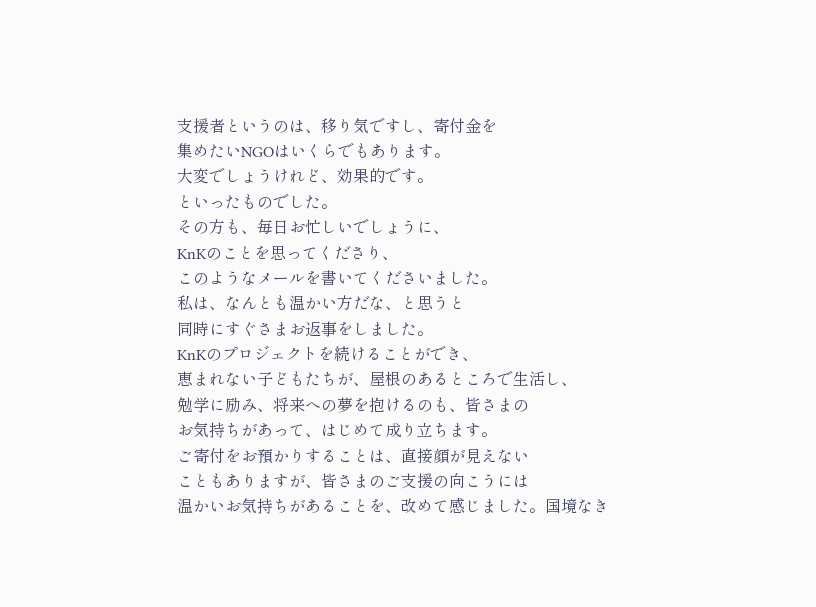支援者というのは、移り気ですし、寄付金を
集めたいNGOはいくらでもあります。
大変でしょうけれど、効果的です。
といったものでした。
その方も、毎日お忙しいでしょうに、
KnKのことを思ってくださり、
このようなメールを書いてくださいました。
私は、なんとも温かい方だな、と思うと
同時にすぐさまお返事をしました。
KnKのプロジェクトを続けることができ、
恵まれない子どもたちが、屋根のあるところで生活し、
勉学に励み、将来への夢を抱けるのも、皆さまの
お気持ちがあって、はじめて成り立ちます。
ご寄付をお預かりすることは、直接顔が見えない
こともありますが、皆さまのご支援の向こうには
温かいお気持ちがあることを、改めて感じました。国境なき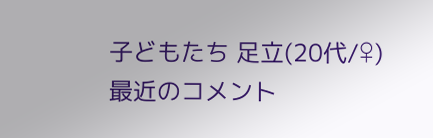子どもたち 足立(20代/♀)
最近のコメント